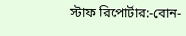স্টাফ রিপোর্টার:-বোন-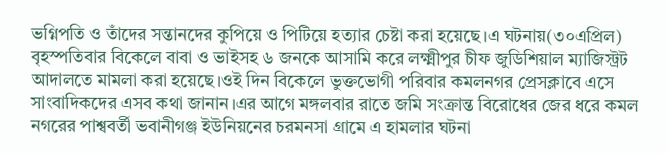ভগ্নিপতি ও তাঁদের সন্তানদের কুপিয়ে ও পিটিয়ে হত্যার চেষ্টা করা হয়েছে।এ ঘটনায়(৩০এপ্রিল) বৃহস্পতিবার বিকেলে বাবা ও ভাইসহ ৬ জনকে আসামি করে লক্ষ্মীপুর চীফ জুডিশিয়াল ম্যাজিস্ট্রট আদালতে মামলা করা হয়েছে।ওই দিন বিকেলে ভুক্তভোগী পরিবার কমলনগর প্রেসক্লাবে এসে সাংবাদিকদের এসব কথা জানান।এর আগে মঙ্গলবার রাতে জমি সংক্রান্ত বিরোধের জের ধরে কমল নগরের পাশ্ববর্তী ভবানীগঞ্জ ইউনিয়নের চরমনসা গ্রামে এ হামলার ঘটনা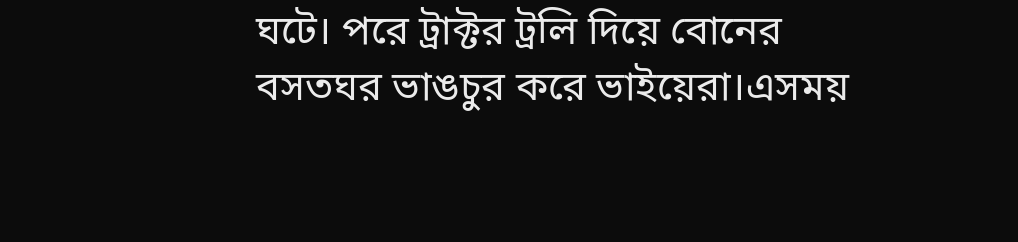ঘটে। পরে ট্রাক্টর ট্রলি দিয়ে বোনের বসতঘর ভাঙচুর করে ভাইয়েরা।এসময়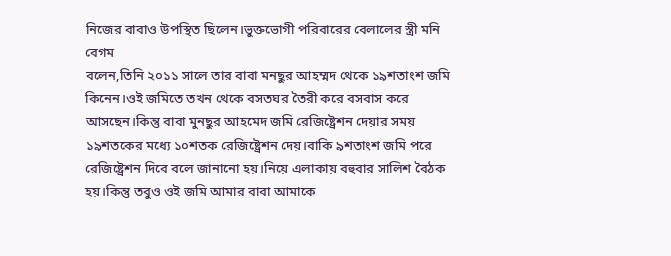নিজের বাবাও উপস্থিত ছিলেন।ভুক্তভোগী পরিবারের বেলালের স্ত্রী মনি বেগম
বলেন,তিনি ২০১১ সালে তার বাবা মনছুর আহম্মদ থেকে ১৯শতাংশ জমি কিনেন।ওই জমিতে তখন থেকে বসতঘর তৈরী করে বসবাস করে আসছেন।কিন্তু বাবা মুনছুর আহমেদ জমি রেজিষ্ট্রেশন দেয়ার সময় ১৯শতকের মধ্যে ১০শতক রেজিষ্ট্রেশন দেয়।বাকি ৯শতাংশ জমি পরে রেজিষ্ট্রেশন দিবে বলে জানানো হয়।নিয়ে এলাকায় বহুবার সালিশ বৈঠক হয়।কিন্তু তবুও ওই জমি আমার বাবা আমাকে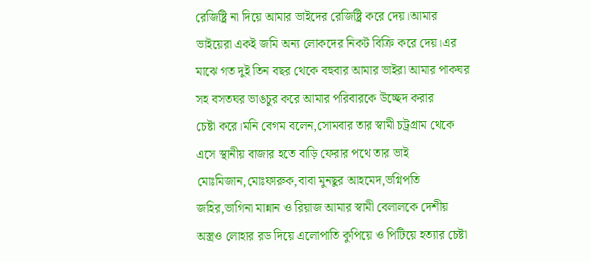রেজিষ্ট্রি না দিয়ে আমার ভাইদের রেজিষ্ট্রি করে দেয়।আমার ভাইয়েরা একই জমি অন্য লোকদের নিকট বিক্রি করে দেয়।এর মাঝে গত দুই তিন বছর থেকে বহুবার আমার ভাইরা আমার পাকঘর সহ বসতঘর ভাঙচুর করে আমার পরিবারকে উচ্ছেদ করার
চেষ্টা করে।মনি বেগম বলেন,সোমবার তার স্বামী চট্রগ্রাম থেকে এসে স্থানীয় বাজার হতে বাড়ি ফেরার পথে তার ভাই মোঃমিজান,মোঃফারুক,বাবা মুনছুর আহমেদ,ভগ্নিপতি জহির,ভাগিনা মান্নান ও রিয়াজ আমার স্বামী বেলালকে দেশীয় অস্ত্রও লোহার রড দিয়ে এলোপাতি কুপিয়ে ও পিটিয়ে হত্যার চেষ্টা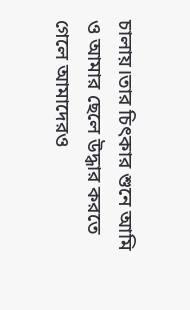চালায়।তার চিৎকার শুনে আমি ও আমার ছেলে উদ্ধার করতে গেলে আমাদেরও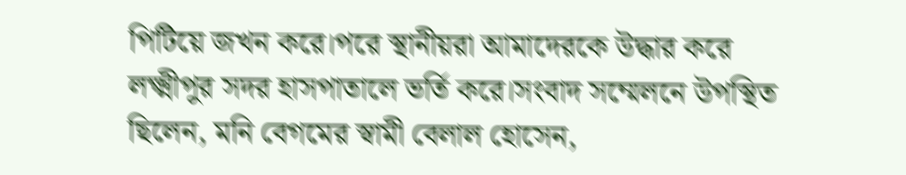পিটিয়ে জখন করে।পরে স্থানীয়রা আমাদেরকে উদ্ধার করে লক্ষ্মীপুর সদর হাসপাতালে ভর্তি করে।সংবাদ সম্মেলনে উপস্থিত ছিলেন, মনি বেগমের স্বামী বেলাল হোসেন,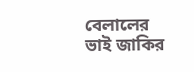বেলালের ভাই জাকির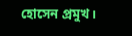হোসেন প্রমুখ।